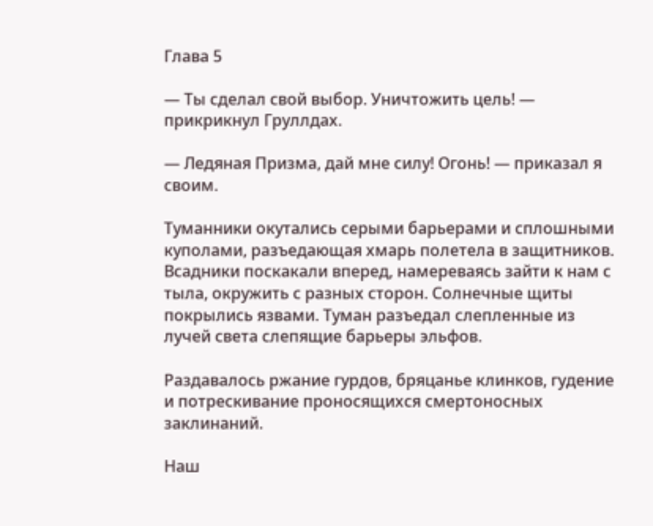Глава 5

— Ты сделал свой выбор. Уничтожить цель! — прикрикнул Груллдах.

— Ледяная Призма, дай мне силу! Огонь! — приказал я своим.

Туманники окутались серыми барьерами и сплошными куполами, разъедающая хмарь полетела в защитников. Всадники поскакали вперед, намереваясь зайти к нам с тыла, окружить с разных сторон. Солнечные щиты покрылись язвами. Туман разъедал слепленные из лучей света слепящие барьеры эльфов.

Раздавалось ржание гурдов, бряцанье клинков, гудение и потрескивание проносящихся смертоносных заклинаний.

Наш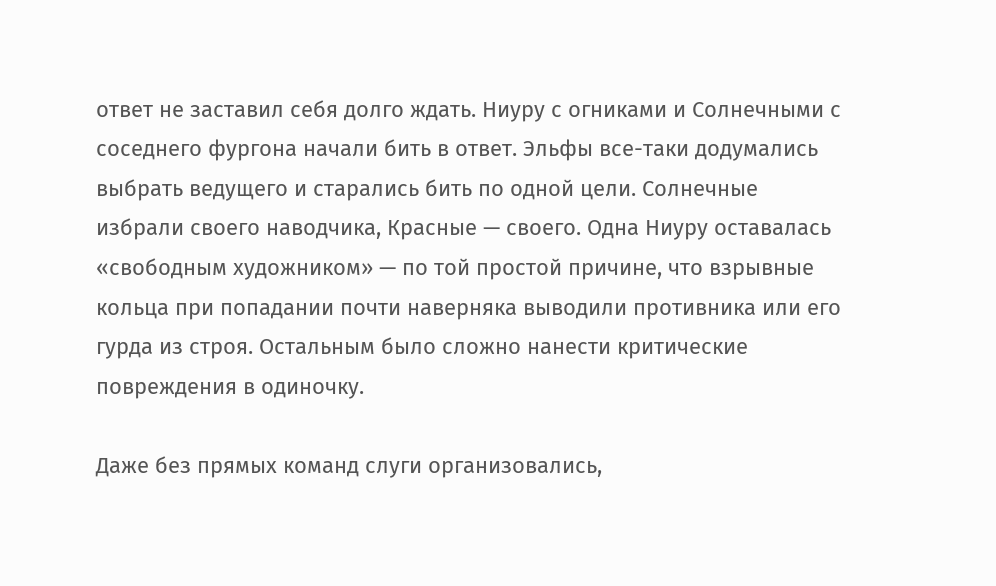ответ не заставил себя долго ждать. Ниуру с огниками и Солнечными с соседнего фургона начали бить в ответ. Эльфы все-таки додумались выбрать ведущего и старались бить по одной цели. Солнечные избрали своего наводчика, Красные — своего. Одна Ниуру оставалась «свободным художником» — по той простой причине, что взрывные кольца при попадании почти наверняка выводили противника или его гурда из строя. Остальным было сложно нанести критические повреждения в одиночку.

Даже без прямых команд слуги организовались,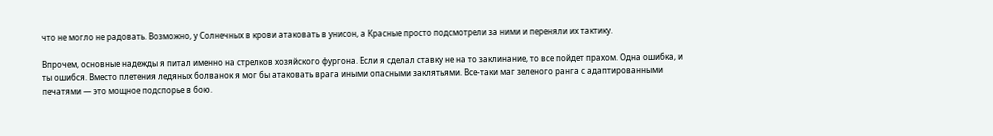что не могло не радовать. Возможно, у Солнечных в крови атаковать в унисон, а Красные просто подсмотрели за ними и переняли их тактику.

Впрочем, основные надежды я питал именно на стрелков хозяйского фургона. Если я сделал ставку не на то заклинание, то все пойдет прахом. Одна ошибка, и ты ошибся. Вместо плетения ледяных болванок я мог бы атаковать врага иными опасными заклятьями. Все-таки маг зеленого ранга с адаптированными печатями — это мощное подспорье в бою.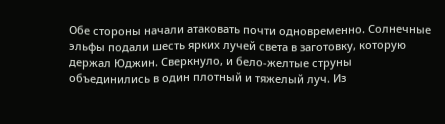Обе стороны начали атаковать почти одновременно. Солнечные эльфы подали шесть ярких лучей света в заготовку, которую держал Юджин. Сверкнуло, и бело-желтые струны объединились в один плотный и тяжелый луч. Из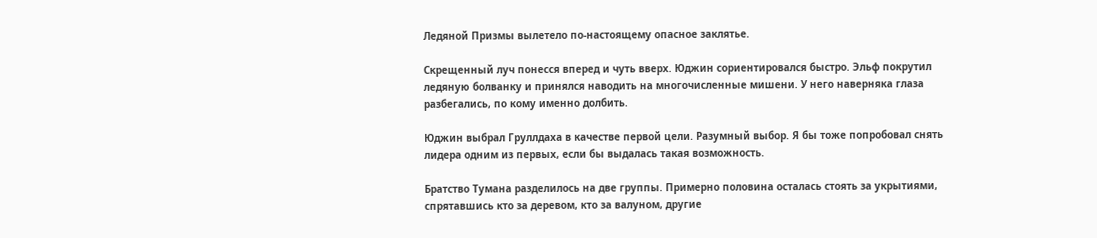Ледяной Призмы вылетело по-настоящему опасное заклятье.

Скрещенный луч понесся вперед и чуть вверх. Юджин сориентировался быстро. Эльф покрутил ледяную болванку и принялся наводить на многочисленные мишени. У него наверняка глаза разбегались, по кому именно долбить.

Юджин выбрал Груллдаха в качестве первой цели. Разумный выбор. Я бы тоже попробовал снять лидера одним из первых, если бы выдалась такая возможность.

Братство Тумана разделилось на две группы. Примерно половина осталась стоять за укрытиями, спрятавшись кто за деревом, кто за валуном, другие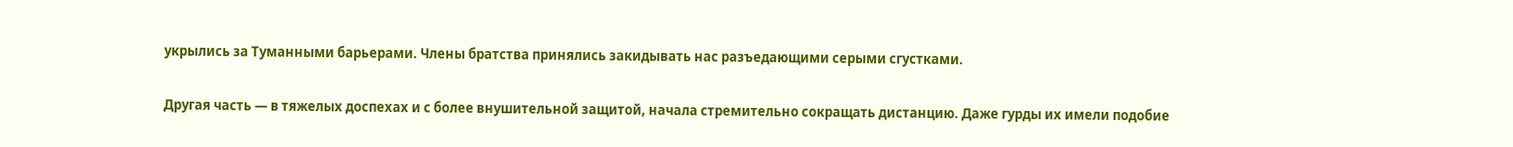укрылись за Туманными барьерами. Члены братства принялись закидывать нас разъедающими серыми сгустками.

Другая часть — в тяжелых доспехах и с более внушительной защитой, начала стремительно сокращать дистанцию. Даже гурды их имели подобие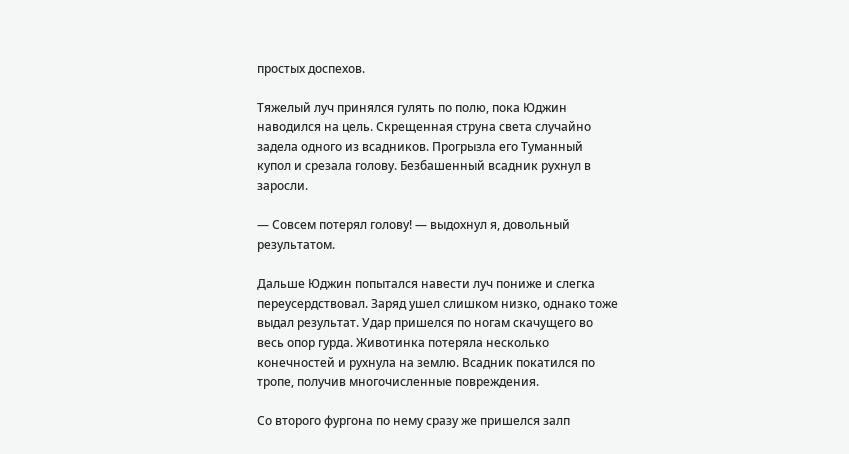простых доспехов.

Тяжелый луч принялся гулять по полю, пока Юджин наводился на цель. Скрещенная струна света случайно задела одного из всадников. Прогрызла его Туманный купол и срезала голову. Безбашенный всадник рухнул в заросли.

— Совсем потерял голову! — выдохнул я, довольный результатом.

Дальше Юджин попытался навести луч пониже и слегка переусердствовал. Заряд ушел слишком низко, однако тоже выдал результат. Удар пришелся по ногам скачущего во весь опор гурда. Животинка потеряла несколько конечностей и рухнула на землю. Всадник покатился по тропе, получив многочисленные повреждения.

Со второго фургона по нему сразу же пришелся залп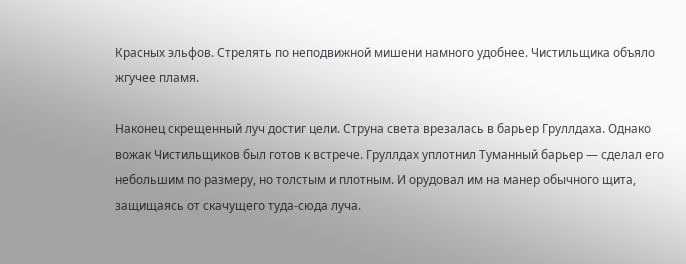Красных эльфов. Стрелять по неподвижной мишени намного удобнее. Чистильщика объяло жгучее пламя.

Наконец скрещенный луч достиг цели. Струна света врезалась в барьер Груллдаха. Однако вожак Чистильщиков был готов к встрече. Груллдах уплотнил Туманный барьер — сделал его небольшим по размеру, но толстым и плотным. И орудовал им на манер обычного щита, защищаясь от скачущего туда-сюда луча.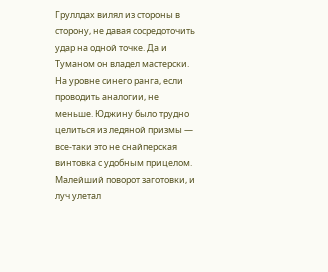Груллдах вилял из стороны в сторону, не давая сосредоточить удар на одной точке. Да и Туманом он владел мастерски. На уровне синего ранга, если проводить аналогии, не меньше. Юджину было трудно целиться из ледяной призмы — все-таки это не снайперская винтовка с удобным прицелом. Малейший поворот заготовки, и луч улетал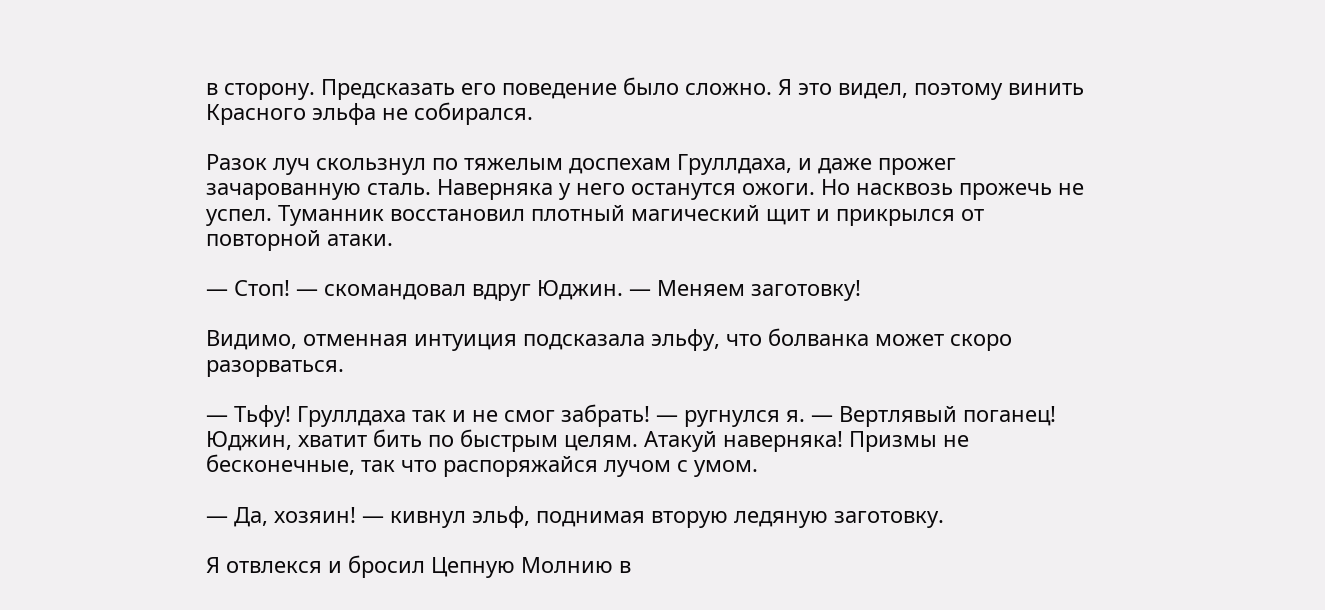в сторону. Предсказать его поведение было сложно. Я это видел, поэтому винить Красного эльфа не собирался.

Разок луч скользнул по тяжелым доспехам Груллдаха, и даже прожег зачарованную сталь. Наверняка у него останутся ожоги. Но насквозь прожечь не успел. Туманник восстановил плотный магический щит и прикрылся от повторной атаки.

— Стоп! — скомандовал вдруг Юджин. — Меняем заготовку!

Видимо, отменная интуиция подсказала эльфу, что болванка может скоро разорваться.

— Тьфу! Груллдаха так и не смог забрать! — ругнулся я. — Вертлявый поганец! Юджин, хватит бить по быстрым целям. Атакуй наверняка! Призмы не бесконечные, так что распоряжайся лучом с умом.

— Да, хозяин! — кивнул эльф, поднимая вторую ледяную заготовку.

Я отвлекся и бросил Цепную Молнию в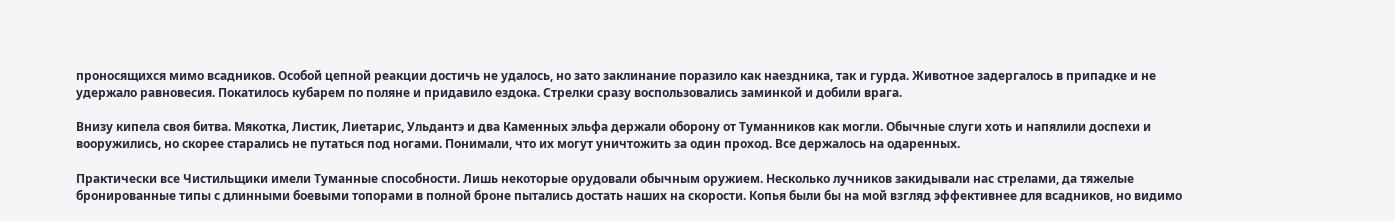проносящихся мимо всадников. Особой цепной реакции достичь не удалось, но зато заклинание поразило как наездника, так и гурда. Животное задергалось в припадке и не удержало равновесия. Покатилось кубарем по поляне и придавило ездока. Стрелки сразу воспользовались заминкой и добили врага.

Внизу кипела своя битва. Мякотка, Листик, Лиетарис, Ульдантэ и два Каменных эльфа держали оборону от Туманников как могли. Обычные слуги хоть и напялили доспехи и вооружились, но скорее старались не путаться под ногами. Понимали, что их могут уничтожить за один проход. Все держалось на одаренных.

Практически все Чистильщики имели Туманные способности. Лишь некоторые орудовали обычным оружием. Несколько лучников закидывали нас стрелами, да тяжелые бронированные типы с длинными боевыми топорами в полной броне пытались достать наших на скорости. Копья были бы на мой взгляд эффективнее для всадников, но видимо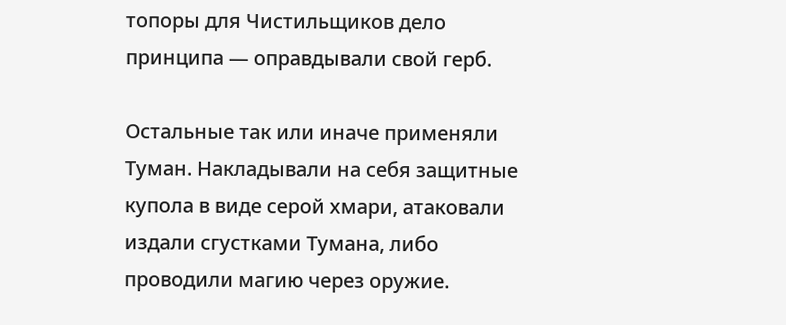топоры для Чистильщиков дело принципа — оправдывали свой герб.

Остальные так или иначе применяли Туман. Накладывали на себя защитные купола в виде серой хмари, атаковали издали сгустками Тумана, либо проводили магию через оружие.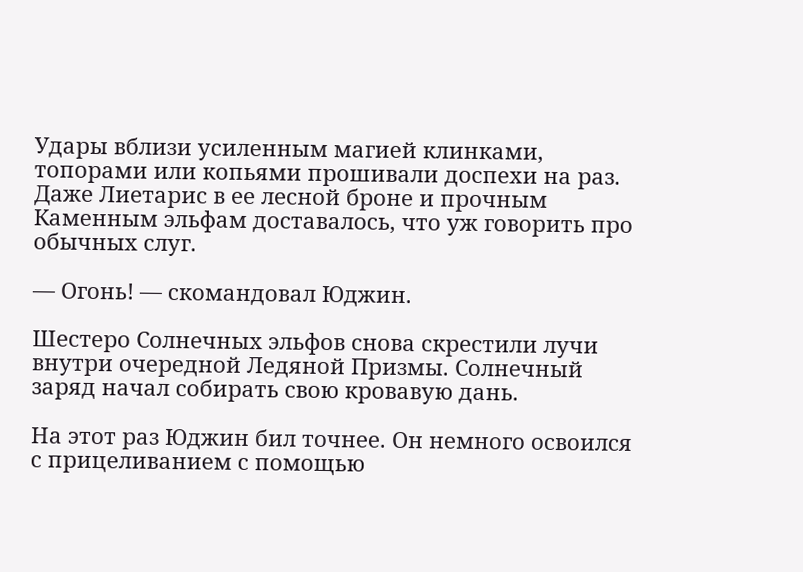Удары вблизи усиленным магией клинками, топорами или копьями прошивали доспехи на раз. Даже Лиетарис в ее лесной броне и прочным Каменным эльфам доставалось, что уж говорить про обычных слуг.

— Огонь! — скомандовал Юджин.

Шестеро Солнечных эльфов снова скрестили лучи внутри очередной Ледяной Призмы. Солнечный заряд начал собирать свою кровавую дань.

На этот раз Юджин бил точнее. Он немного освоился с прицеливанием с помощью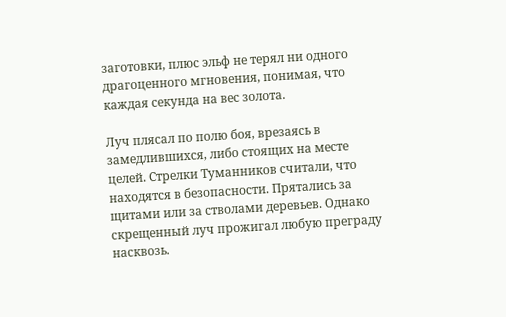заготовки, плюс эльф не терял ни одного драгоценного мгновения, понимая, что каждая секунда на вес золота.

Луч плясал по полю боя, врезаясь в замедлившихся, либо стоящих на месте целей. Стрелки Туманников считали, что находятся в безопасности. Прятались за щитами или за стволами деревьев. Однако скрещенный луч прожигал любую преграду насквозь.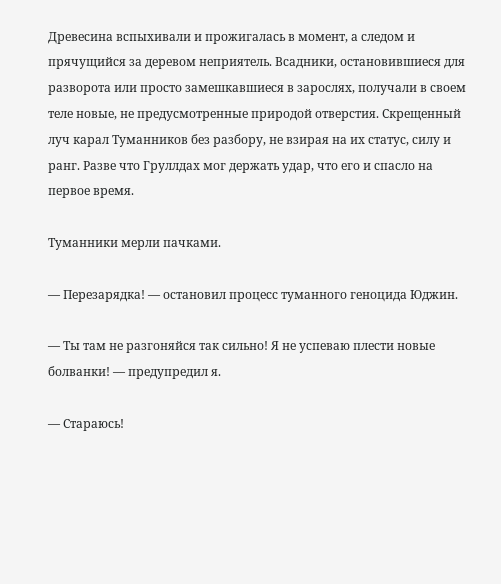Древесина вспыхивали и прожигалась в момент, а следом и прячущийся за деревом неприятель. Всадники, остановившиеся для разворота или просто замешкавшиеся в зарослях, получали в своем теле новые, не предусмотренные природой отверстия. Скрещенный луч карал Туманников без разбору, не взирая на их статус, силу и ранг. Разве что Груллдах мог держать удар, что его и спасло на первое время.

Туманники мерли пачками.

— Перезарядка! — остановил процесс туманного геноцида Юджин.

— Ты там не разгоняйся так сильно! Я не успеваю плести новые болванки! — предупредил я.

— Стараюсь!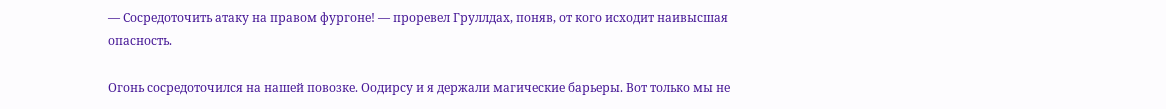— Сосредоточить атаку на правом фургоне! — проревел Груллдах, поняв, от кого исходит наивысшая опасность.

Огонь сосредоточился на нашей повозке. Оодирсу и я держали магические барьеры. Вот только мы не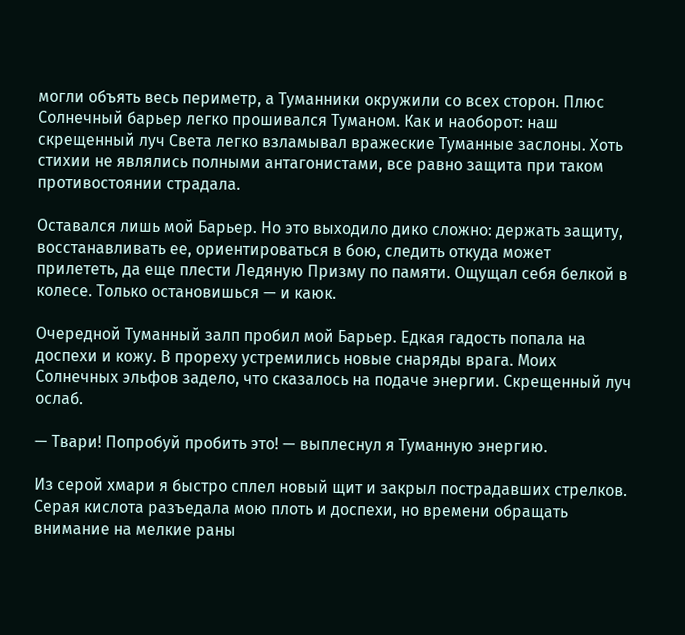могли объять весь периметр, а Туманники окружили со всех сторон. Плюс Солнечный барьер легко прошивался Туманом. Как и наоборот: наш скрещенный луч Света легко взламывал вражеские Туманные заслоны. Хоть стихии не являлись полными антагонистами, все равно защита при таком противостоянии страдала.

Оставался лишь мой Барьер. Но это выходило дико сложно: держать защиту, восстанавливать ее, ориентироваться в бою, следить откуда может прилететь, да еще плести Ледяную Призму по памяти. Ощущал себя белкой в колесе. Только остановишься — и каюк.

Очередной Туманный залп пробил мой Барьер. Едкая гадость попала на доспехи и кожу. В прореху устремились новые снаряды врага. Моих Солнечных эльфов задело, что сказалось на подаче энергии. Скрещенный луч ослаб.

— Твари! Попробуй пробить это! — выплеснул я Туманную энергию.

Из серой хмари я быстро сплел новый щит и закрыл пострадавших стрелков. Серая кислота разъедала мою плоть и доспехи, но времени обращать внимание на мелкие раны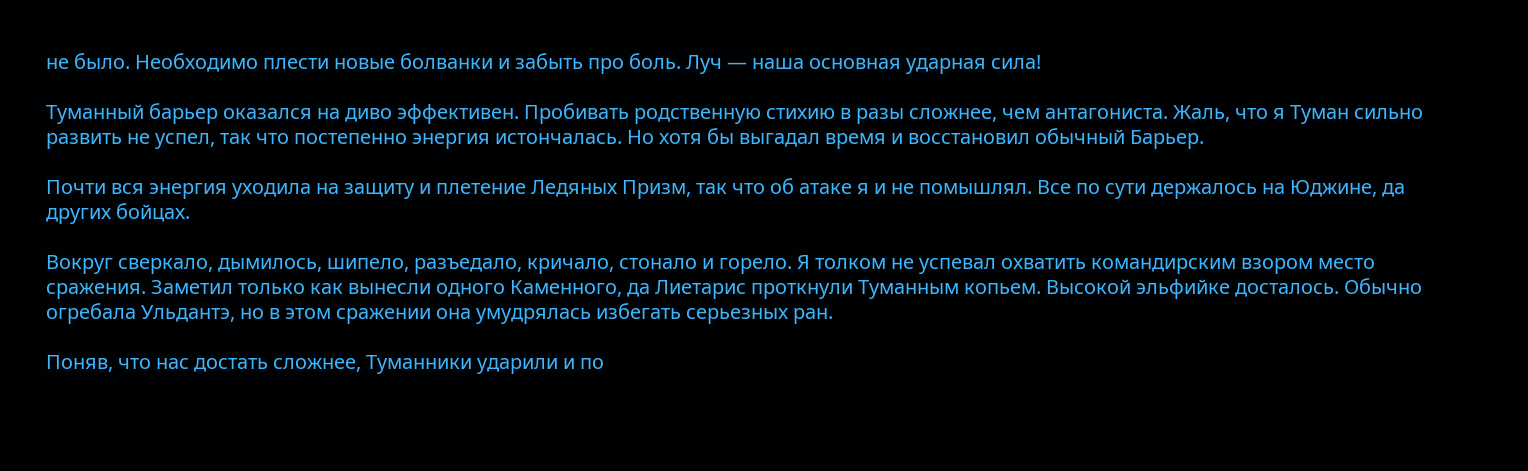не было. Необходимо плести новые болванки и забыть про боль. Луч — наша основная ударная сила!

Туманный барьер оказался на диво эффективен. Пробивать родственную стихию в разы сложнее, чем антагониста. Жаль, что я Туман сильно развить не успел, так что постепенно энергия истончалась. Но хотя бы выгадал время и восстановил обычный Барьер.

Почти вся энергия уходила на защиту и плетение Ледяных Призм, так что об атаке я и не помышлял. Все по сути держалось на Юджине, да других бойцах.

Вокруг сверкало, дымилось, шипело, разъедало, кричало, стонало и горело. Я толком не успевал охватить командирским взором место сражения. Заметил только как вынесли одного Каменного, да Лиетарис проткнули Туманным копьем. Высокой эльфийке досталось. Обычно огребала Ульдантэ, но в этом сражении она умудрялась избегать серьезных ран.

Поняв, что нас достать сложнее, Туманники ударили и по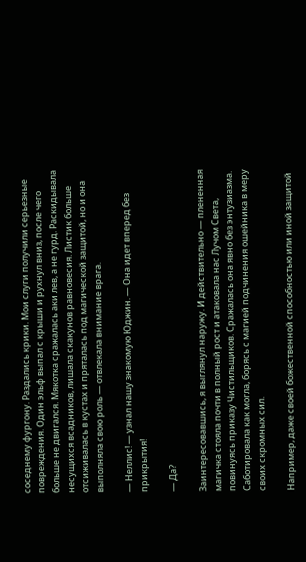соседнему фургону. Раздались крики. Мои слуги получили серьезные повреждения. Один эльф выпал с крыши и рухнул вниз, после чего больше не двигался. Мякотка сражалась аки лев, а не гурд. Раскидывала несущихся всадников, лишала скакунов равновесия. Листик больше отсиживалась в кустах и пряталась под магической защитой, но и она выполняла свою роль — отвлекала внимание врага.

— Неллис! — узнал нашу знакомую Юджин. — Она идет вперед без прикрытия!

— Да?

Заинтересовавшись, я выглянул наружу. И действительно — плененная магичка стояла почти в полный рост и атаковала нас Лучом Света, повинуясь приказу Чистильщиков. Сражалась она явно без энтузиазма. Саботировала как могла, борясь с магией подчинения ошейника в меру своих скромных сил.

Например, даже своей божественной способностью или иной защитой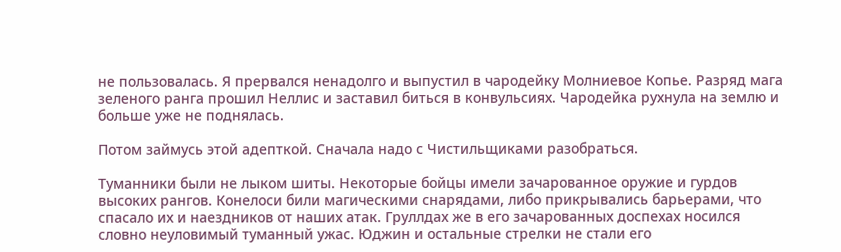не пользовалась. Я прервался ненадолго и выпустил в чародейку Молниевое Копье. Разряд мага зеленого ранга прошил Неллис и заставил биться в конвульсиях. Чародейка рухнула на землю и больше уже не поднялась.

Потом займусь этой адепткой. Сначала надо с Чистильщиками разобраться.

Туманники были не лыком шиты. Некоторые бойцы имели зачарованное оружие и гурдов высоких рангов. Конелоси били магическими снарядами, либо прикрывались барьерами, что спасало их и наездников от наших атак. Груллдах же в его зачарованных доспехах носился словно неуловимый туманный ужас. Юджин и остальные стрелки не стали его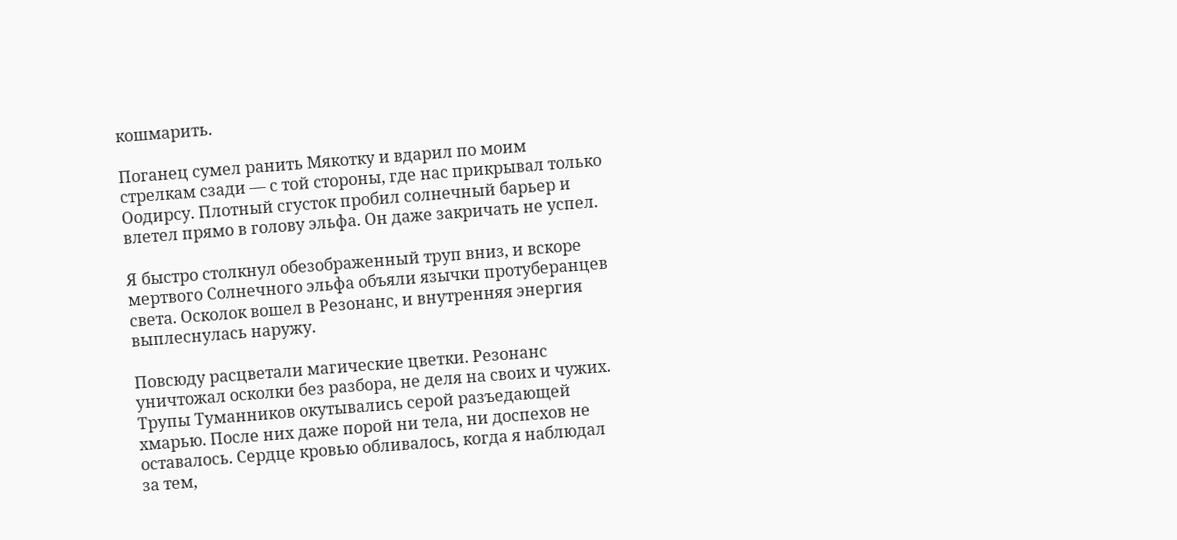кошмарить.

Поганец сумел ранить Мякотку и вдарил по моим стрелкам сзади — с той стороны, где нас прикрывал только Оодирсу. Плотный сгусток пробил солнечный барьер и влетел прямо в голову эльфа. Он даже закричать не успел.

Я быстро столкнул обезображенный труп вниз, и вскоре мертвого Солнечного эльфа объяли язычки протуберанцев света. Осколок вошел в Резонанс, и внутренняя энергия выплеснулась наружу.

Повсюду расцветали магические цветки. Резонанс уничтожал осколки без разбора, не деля на своих и чужих. Трупы Туманников окутывались серой разъедающей хмарью. После них даже порой ни тела, ни доспехов не оставалось. Сердце кровью обливалось, когда я наблюдал за тем,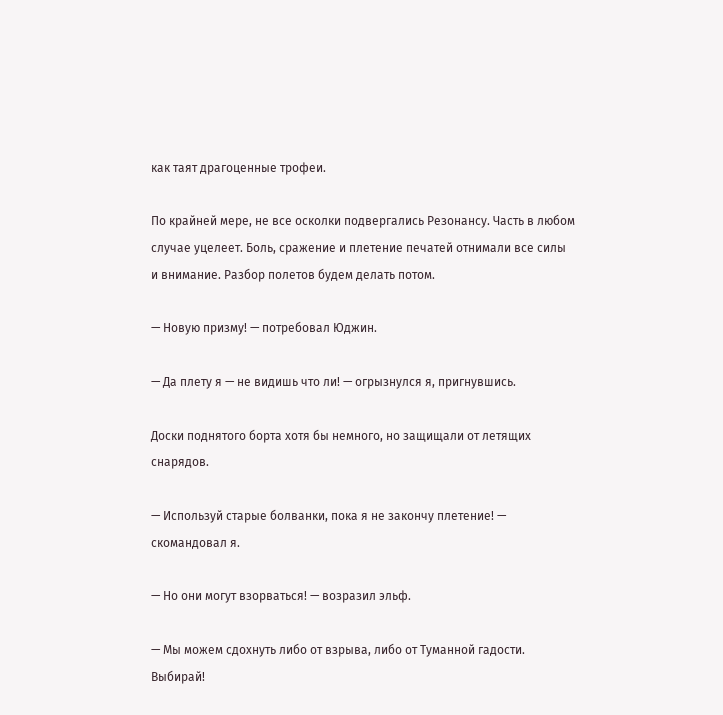как таят драгоценные трофеи.

По крайней мере, не все осколки подвергались Резонансу. Часть в любом случае уцелеет. Боль, сражение и плетение печатей отнимали все силы и внимание. Разбор полетов будем делать потом.

— Новую призму! — потребовал Юджин.

— Да плету я — не видишь что ли! — огрызнулся я, пригнувшись.

Доски поднятого борта хотя бы немного, но защищали от летящих снарядов.

— Используй старые болванки, пока я не закончу плетение! — скомандовал я.

— Но они могут взорваться! — возразил эльф.

— Мы можем сдохнуть либо от взрыва, либо от Туманной гадости. Выбирай!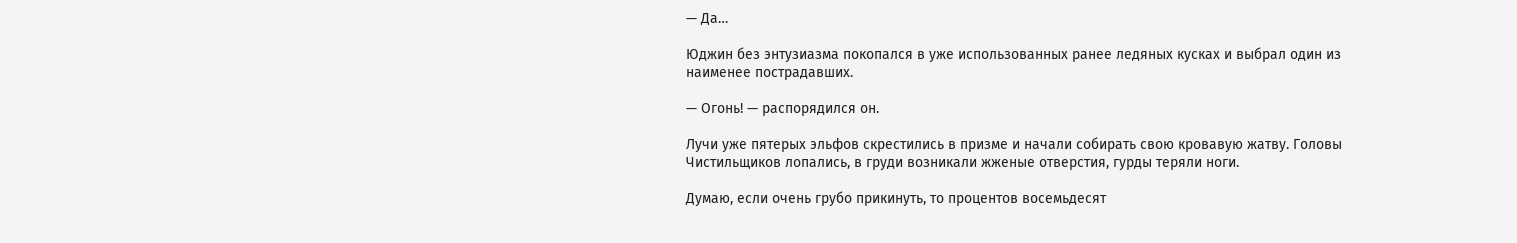— Да…

Юджин без энтузиазма покопался в уже использованных ранее ледяных кусках и выбрал один из наименее пострадавших.

— Огонь! — распорядился он.

Лучи уже пятерых эльфов скрестились в призме и начали собирать свою кровавую жатву. Головы Чистильщиков лопались, в груди возникали жженые отверстия, гурды теряли ноги.

Думаю, если очень грубо прикинуть, то процентов восемьдесят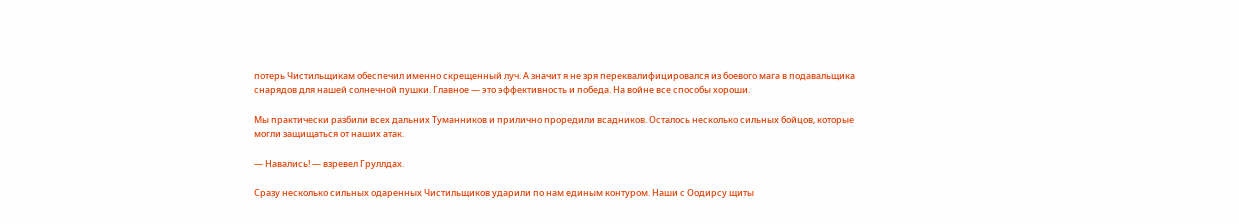потерь Чистильщикам обеспечил именно скрещенный луч. А значит я не зря переквалифицировался из боевого мага в подавальщика снарядов для нашей солнечной пушки. Главное — это эффективность и победа. На войне все способы хороши.

Мы практически разбили всех дальних Туманников и прилично проредили всадников. Осталось несколько сильных бойцов, которые могли защищаться от наших атак.

— Навались! — взревел Груллдах.

Сразу несколько сильных одаренных Чистильщиков ударили по нам единым контуром. Наши с Оодирсу щиты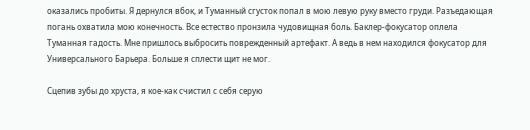оказались пробиты. Я дернулся вбок, и Туманный сгусток попал в мою левую руку вместо груди. Разъедающая погань охватила мою конечность. Все естество пронзила чудовищная боль. Баклер-фокусатор оплела Туманная гадость. Мне пришлось выбросить поврежденный артефакт. А ведь в нем находился фокусатор для Универсального Барьера. Больше я сплести щит не мог.

Сцепив зубы до хруста, я кое-как счистил с себя серую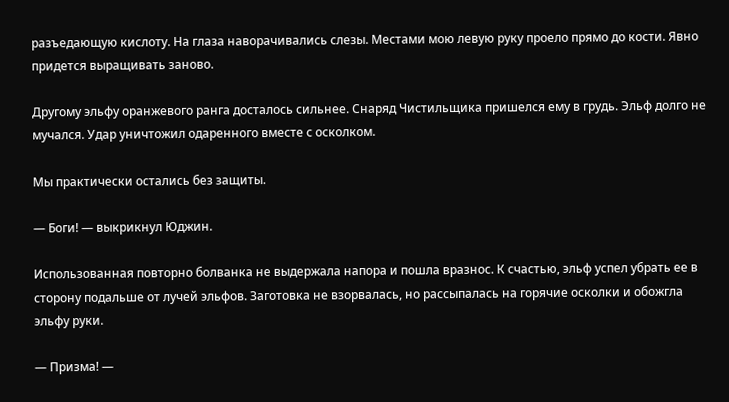разъедающую кислоту. На глаза наворачивались слезы. Местами мою левую руку проело прямо до кости. Явно придется выращивать заново.

Другому эльфу оранжевого ранга досталось сильнее. Снаряд Чистильщика пришелся ему в грудь. Эльф долго не мучался. Удар уничтожил одаренного вместе с осколком.

Мы практически остались без защиты.

— Боги! — выкрикнул Юджин.

Использованная повторно болванка не выдержала напора и пошла вразнос. К счастью, эльф успел убрать ее в сторону подальше от лучей эльфов. Заготовка не взорвалась, но рассыпалась на горячие осколки и обожгла эльфу руки.

— Призма! —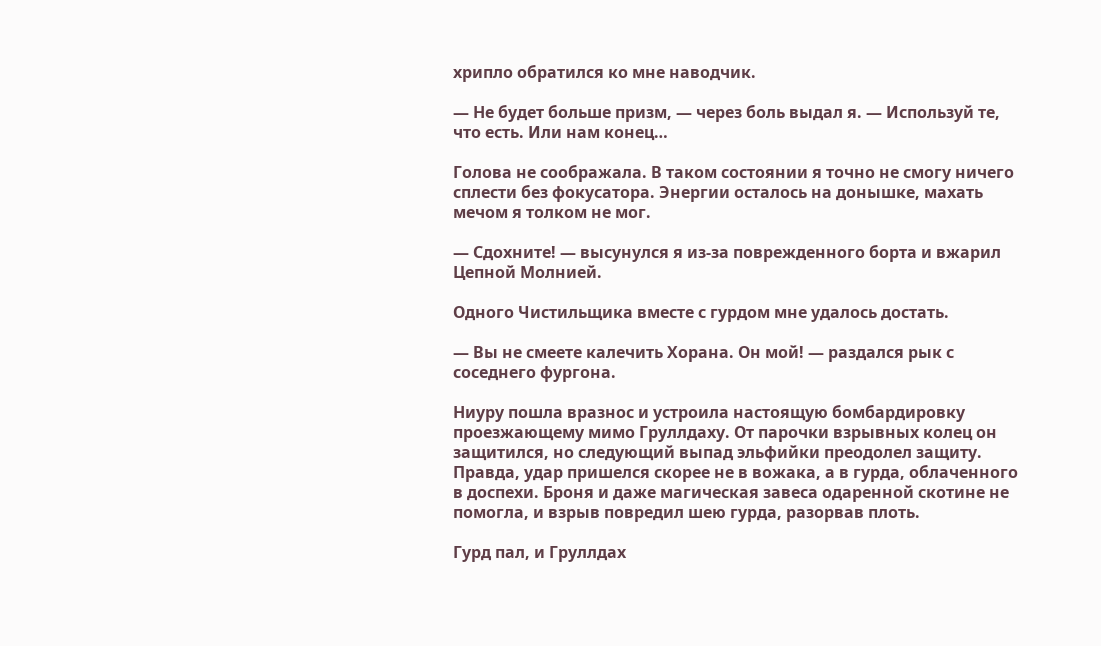хрипло обратился ко мне наводчик.

— Не будет больше призм, — через боль выдал я. — Используй те, что есть. Или нам конец…

Голова не соображала. В таком состоянии я точно не смогу ничего сплести без фокусатора. Энергии осталось на донышке, махать мечом я толком не мог.

— Сдохните! — высунулся я из-за поврежденного борта и вжарил Цепной Молнией.

Одного Чистильщика вместе с гурдом мне удалось достать.

— Вы не смеете калечить Хорана. Он мой! — раздался рык с соседнего фургона.

Ниуру пошла вразнос и устроила настоящую бомбардировку проезжающему мимо Груллдаху. От парочки взрывных колец он защитился, но следующий выпад эльфийки преодолел защиту. Правда, удар пришелся скорее не в вожака, а в гурда, облаченного в доспехи. Броня и даже магическая завеса одаренной скотине не помогла, и взрыв повредил шею гурда, разорвав плоть.

Гурд пал, и Груллдах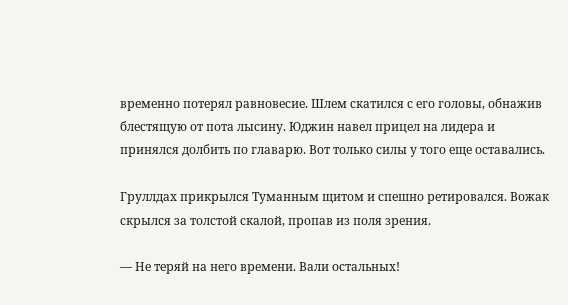временно потерял равновесие. Шлем скатился с его головы, обнажив блестящую от пота лысину. Юджин навел прицел на лидера и принялся долбить по главарю. Вот только силы у того еще оставались.

Груллдах прикрылся Туманным щитом и спешно ретировался. Вожак скрылся за толстой скалой, пропав из поля зрения.

— Не теряй на него времени. Вали остальных!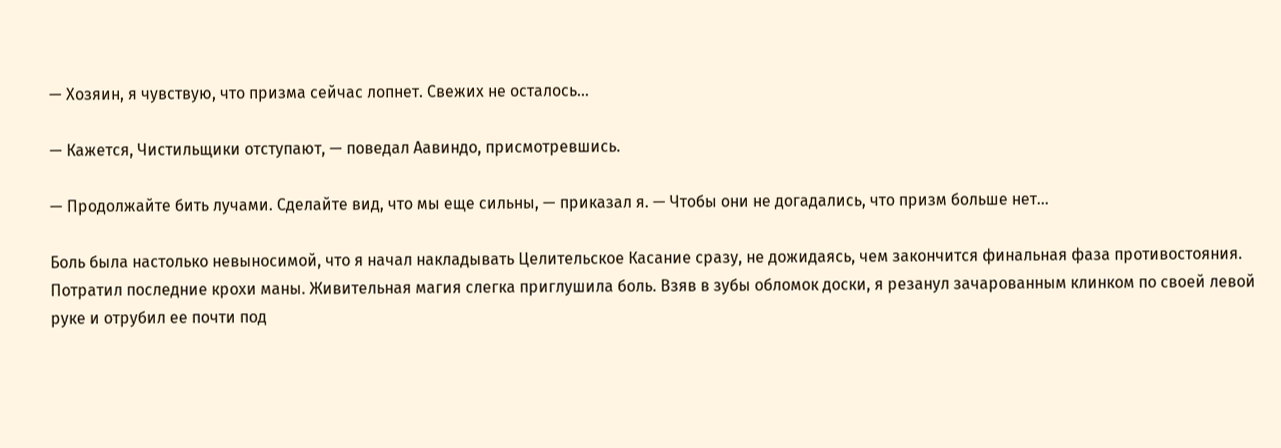— Хозяин, я чувствую, что призма сейчас лопнет. Свежих не осталось…

— Кажется, Чистильщики отступают, — поведал Аавиндо, присмотревшись.

— Продолжайте бить лучами. Сделайте вид, что мы еще сильны, — приказал я. — Чтобы они не догадались, что призм больше нет…

Боль была настолько невыносимой, что я начал накладывать Целительское Касание сразу, не дожидаясь, чем закончится финальная фаза противостояния. Потратил последние крохи маны. Живительная магия слегка приглушила боль. Взяв в зубы обломок доски, я резанул зачарованным клинком по своей левой руке и отрубил ее почти под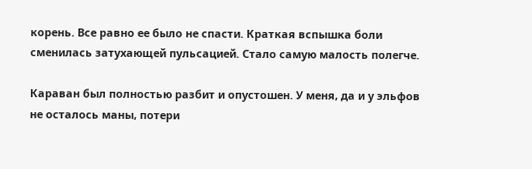корень. Все равно ее было не спасти. Краткая вспышка боли сменилась затухающей пульсацией. Стало самую малость полегче.

Караван был полностью разбит и опустошен. У меня, да и у эльфов не осталось маны, потери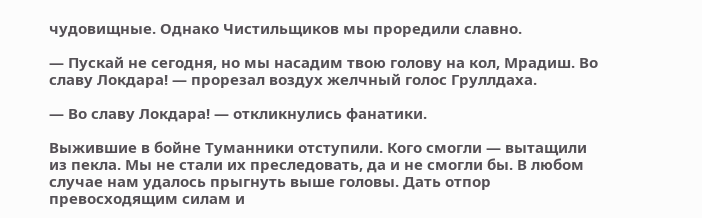чудовищные. Однако Чистильщиков мы проредили славно.

— Пускай не сегодня, но мы насадим твою голову на кол, Мрадиш. Во славу Локдара! — прорезал воздух желчный голос Груллдаха.

— Во славу Локдара! — откликнулись фанатики.

Выжившие в бойне Туманники отступили. Кого смогли — вытащили из пекла. Мы не стали их преследовать, да и не смогли бы. В любом случае нам удалось прыгнуть выше головы. Дать отпор превосходящим силам и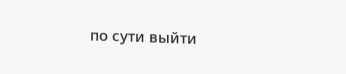по сути выйти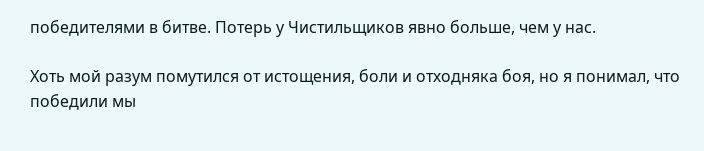победителями в битве. Потерь у Чистильщиков явно больше, чем у нас.

Хоть мой разум помутился от истощения, боли и отходняка боя, но я понимал, что победили мы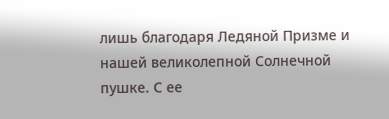лишь благодаря Ледяной Призме и нашей великолепной Солнечной пушке. С ее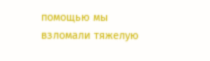помощью мы взломали тяжелую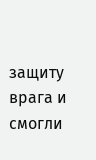защиту врага и смогли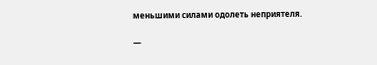меньшими силами одолеть неприятеля.

—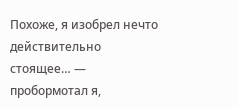Похоже, я изобрел нечто действительно стоящее… — пробормотал я,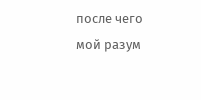после чего мой разум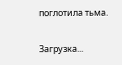поглотила тьма.

Загрузка...